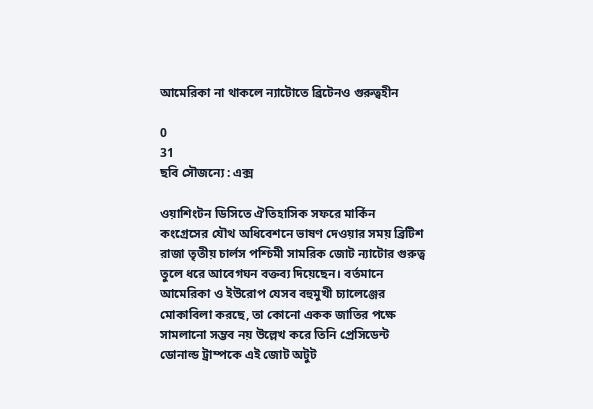আমেরিকা না থাকলে ন্যাটোতে ব্রিটেনও গুরুত্বহীন

0
31
ছবি সৌজন্যে : এক্স

ওয়াশিংটন ডিসিতে ঐতিহাসিক সফরে মার্কিন কংগ্রেসের যৌথ অধিবেশনে ভাষণ দেওয়ার সময় ব্রিটিশ রাজা তৃতীয় চার্লস পশ্চিমী সামরিক জোট ন্যাটোর গুরুত্ব তুলে ধরে আবেগঘন বক্তব্য দিয়েছেন। বর্তমানে আমেরিকা ও ইউরোপ যেসব বহুমুখী চ্যালেঞ্জের মোকাবিলা করছে, তা কোনো একক জাতির পক্ষে সামলানো সম্ভব নয় উল্লেখ করে তিনি প্রেসিডেন্ট ডোনাল্ড ট্রাম্পকে এই জোট অটুট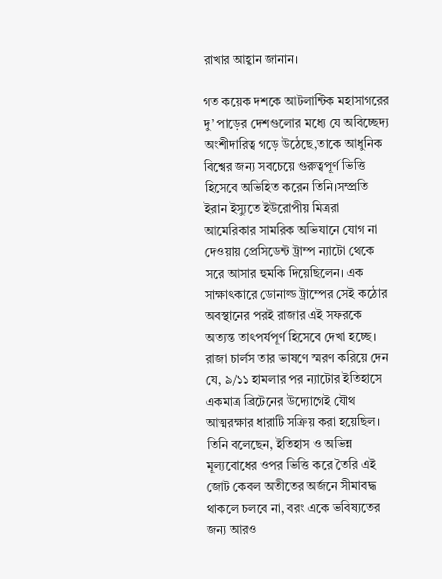রাখার আহ্বান জানান।

গত কয়েক দশকে আটলান্টিক মহাসাগরের দু’ পাড়ের দেশগুলোর মধ্যে যে অবিচ্ছেদ্য অংশীদারিত্ব গড়ে উঠেছে,তাকে আধুনিক বিশ্বের জন্য সবচেয়ে গুরুত্বপূর্ণ ভিত্তি হিসেবে অভিহিত করেন তিনি।সম্প্রতি ইরান ইস্যুতে ইউরোপীয় মিত্ররা আমেরিকার সামরিক অভিযানে যোগ না দেওয়ায় প্রেসিডেন্ট ট্রাম্প ন্যাটো থেকে সরে আসার হুমকি দিয়েছিলেন। এক সাক্ষাৎকারে ডোনাল্ড ট্রাম্পের সেই কঠোর অবস্থানের পরই রাজার এই সফরকে অত্যন্ত তাৎপর্যপূর্ণ হিসেবে দেখা হচ্ছে। রাজা চার্লস তার ভাষণে স্মরণ করিয়ে দেন যে, ৯/১১ হামলার পর ন্যাটোর ইতিহাসে একমাত্র ব্রিটেনের উদ্যোগেই যৌথ আত্মরক্ষার ধারাটি সক্রিয় করা হয়েছিল। তিনি বলেছেন, ইতিহাস ও অভিন্ন মূল্যবোধের ওপর ভিত্তি করে তৈরি এই জোট কেবল অতীতের অর্জনে সীমাবদ্ধ থাকলে চলবে না, বরং একে ভবিষ্যতের জন্য আরও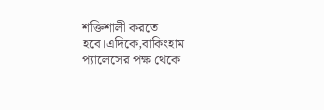শক্তিশালী করতে হবে।এদিকে,বাকিংহাম প্যালেসের পক্ষ থেকে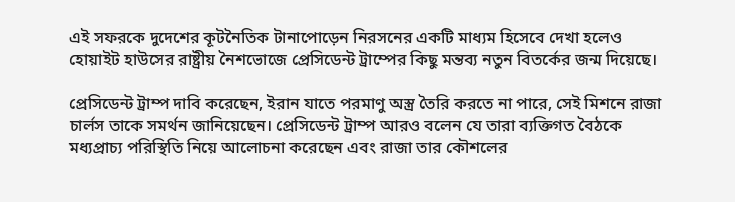এই সফরকে দুদেশের কূটনৈতিক টানাপোড়েন নিরসনের একটি মাধ্যম হিসেবে দেখা হলেও হোয়াইট হাউসের রাষ্ট্রীয় নৈশভোজে প্রেসিডেন্ট ট্রাম্পের কিছু মন্তব্য নতুন বিতর্কের জন্ম দিয়েছে।

প্রেসিডেন্ট ট্রাম্প দাবি করেছেন, ইরান যাতে পরমাণু অস্ত্র তৈরি করতে না পারে, সেই মিশনে রাজা চার্লস তাকে সমর্থন জানিয়েছেন। প্রেসিডেন্ট ট্রাম্প আরও বলেন যে তারা ব্যক্তিগত বৈঠকে মধ্যপ্রাচ্য পরিস্থিতি নিয়ে আলোচনা করেছেন এবং রাজা তার কৌশলের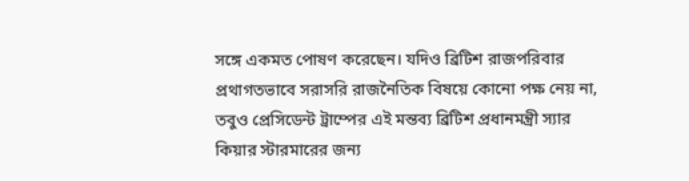সঙ্গে একমত পোষণ করেছেন। যদিও ব্রিটিশ রাজপরিবার প্রথাগতভাবে সরাসরি রাজনৈতিক বিষয়ে কোনো পক্ষ নেয় না, তবুও প্রেসিডেন্ট ট্রাম্পের এই মন্তব্য ব্রিটিশ প্রধানমন্ত্রী স্যার কিয়ার স্টারমারের জন্য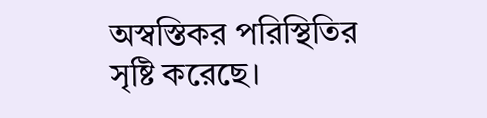অস্বস্তিকর পরিস্থিতির সৃষ্টি করেছে।